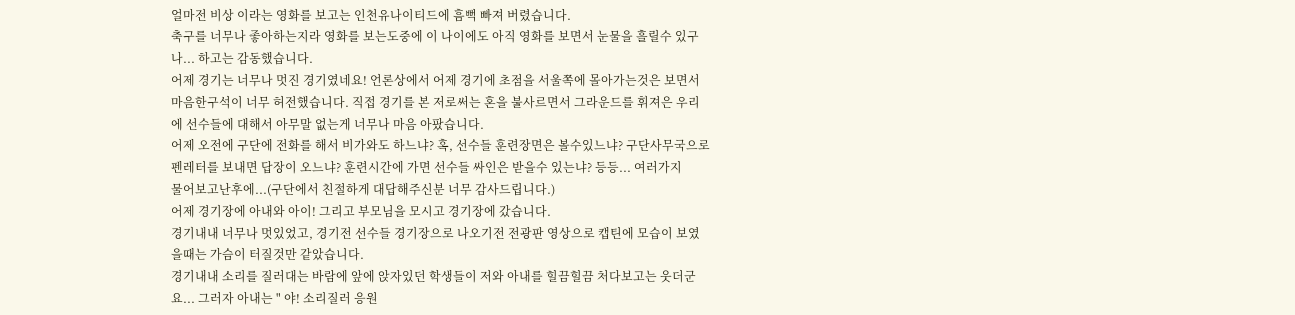얼마전 비상 이라는 영화를 보고는 인천유나이티드에 흠뻑 빠져 버렸습니다.
축구를 너무나 좋아하는지라 영화를 보는도중에 이 나이에도 아직 영화를 보면서 눈물을 흘릴수 있구
나... 하고는 감동했습니다.
어제 경기는 너무나 멋진 경기였네요! 언론상에서 어제 경기에 초점을 서울쪽에 몰아가는것은 보면서
마음한구석이 너무 허전했습니다. 직접 경기를 본 저로써는 혼을 불사르면서 그라운드를 휘져은 우리
에 선수들에 대해서 아무말 없는게 너무나 마음 아팠습니다.
어제 오전에 구단에 전화를 해서 비가와도 하느냐? 혹, 선수들 훈련장면은 볼수있느냐? 구단사무국으로
펜레터를 보내면 답장이 오느냐? 훈련시간에 가면 선수들 싸인은 받을수 있는냐? 등등... 여러가지
물어보고난후에...(구단에서 친절하게 대답해주신분 너무 감사드립니다.)
어제 경기장에 아내와 아이! 그리고 부모님을 모시고 경기장에 갔습니다.
경기내내 너무나 멋있었고, 경기전 선수들 경기장으로 나오기전 전광판 영상으로 캡틴에 모습이 보였
을때는 가슴이 터질것만 같았습니다.
경기내내 소리를 질러대는 바람에 앞에 앉자있던 학생들이 저와 아내를 힐끔힐끔 처다보고는 웃더군
요... 그러자 아내는 " 야! 소리질러 응원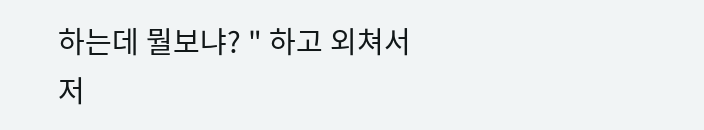하는데 뭘보냐? " 하고 외쳐서 저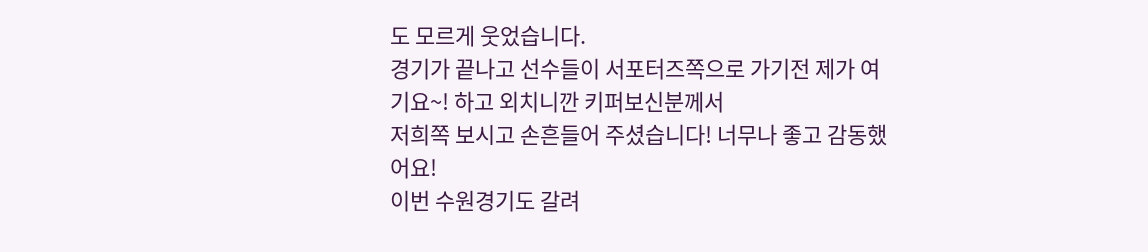도 모르게 웃었습니다.
경기가 끝나고 선수들이 서포터즈쪽으로 가기전 제가 여기요~! 하고 외치니깐 키퍼보신분께서
저희쪽 보시고 손흔들어 주셨습니다! 너무나 좋고 감동했어요!
이번 수원경기도 갈려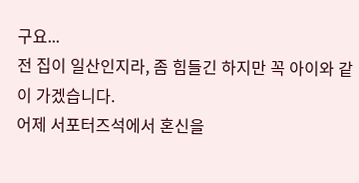구요...
전 집이 일산인지라, 좀 힘들긴 하지만 꼭 아이와 같이 가겠습니다.
어제 서포터즈석에서 혼신을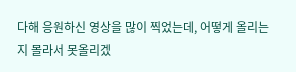다해 응원하신 영상을 많이 찍었는데, 어떻게 올리는지 몰라서 못올리겠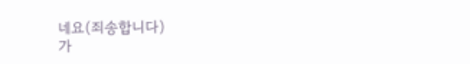네요(죄송합니다)
가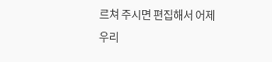르쳐 주시면 편집해서 어제 우리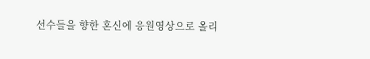선수들을 향한 혼신에 응원영상으로 올리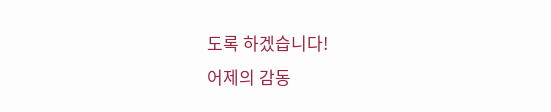도록 하겠습니다!
어제의 감동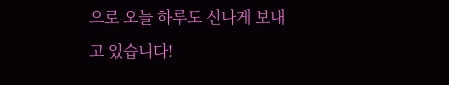으로 오늘 하루도 신나게 보내고 있습니다!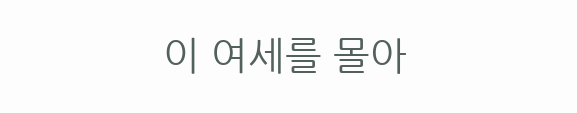이 여세를 몰아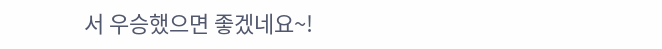서 우승했으면 좋겠네요~!